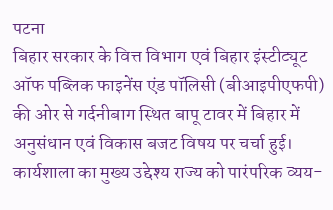पटना
बिहार सरकार के वित्त विभाग एवं बिहार इंस्टीट्यूट ऑफ पब्लिक फाइनेंस एंड पॉलिसी (बीआइपीएफपी) की ओर से गर्दनीबाग स्थित बापू टावर में बिहार में अनुसंधान एवं विकास बजट विषय पर चर्चा हुई।
कार्यशाला का मुख्य उद्देश्य राज्य को पारंपरिक व्यय-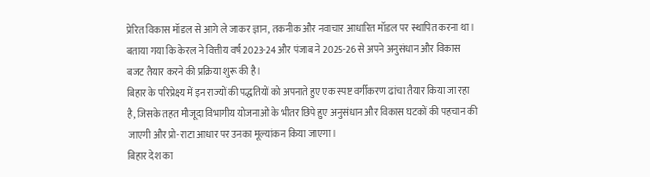प्रेरित विकास मॉडल से आगे ले जाकर ज्ञान, तकनीक और नवाचार आधारित मॉडल पर स्थापित करना था। बताया गया कि केरल ने वित्तीय वर्ष 2023-24 और पंजाब ने 2025-26 से अपने अनुसंधान और विकास बजट तैयार करने की प्रक्रिया शुरू की है।
बिहार के परिप्रेक्ष्य में इन राज्यों की पद्धतियों को अपनाते हुए एक स्पष्ट वर्गीकरण ढांचा तैयार किया जा रहा है, जिसके तहत मौजूदा विभागीय योजनाओं के भीतर छिपे हुए अनुसंधान और विकास घटकों की पहचान की जाएगी और प्रो-राटा आधार पर उनका मूल्यांकन किया जाएगा।
बिहार देश का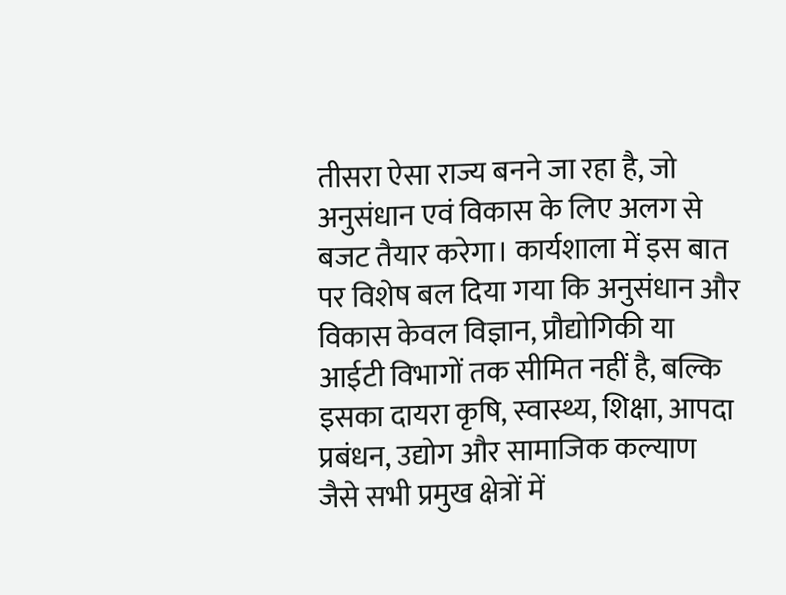तीसरा ऐसा राज्य बनने जा रहा है, जो अनुसंधान एवं विकास के लिए अलग से बजट तैयार करेगा। कार्यशाला में इस बात पर विशेष बल दिया गया कि अनुसंधान और विकास केवल विज्ञान, प्रौद्योगिकी या आईटी विभागों तक सीमित नहीं है, बल्कि इसका दायरा कृषि, स्वास्थ्य, शिक्षा, आपदा प्रबंधन, उद्योग और सामाजिक कल्याण जैसे सभी प्रमुख क्षेत्रों में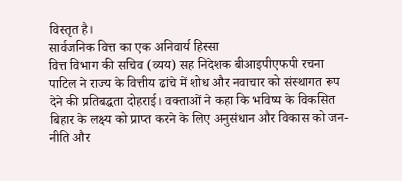विस्तृत है।
सार्वजनिक वित्त का एक अनिवार्य हिस्सा
वित्त विभाग की सचिव (व्यय) सह निदेशक बीआइपीएफपी रचना पाटिल ने राज्य के वित्तीय ढांचे में शोध और नवाचार को संस्थागत रूप देने की प्रतिबद्धता दोहराई। वक्ताओं ने कहा कि भविष्य के विकसित बिहार के लक्ष्य को प्राप्त करने के लिए अनुसंधान और विकास को जन-नीति और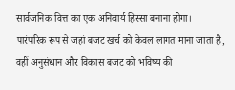सार्वजनिक वित्त का एक अनिवार्य हिस्सा बनाना होगा।
पारंपरिक रूप से जहां बजट खर्च को केवल लागत माना जाता है, वहीं अनुसंधान और विकास बजट को भविष्य की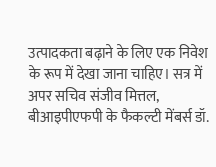उत्पादकता बढ़ाने के लिए एक निवेश के रूप में देखा जाना चाहिए। सत्र में अपर सचिव संजीव मित्तल, बीआइपीएफपी के फैकल्टी मेंबर्स डॉ.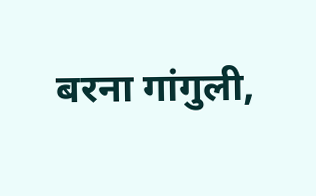बरना गांगुली,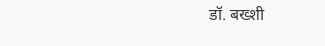डॉ. बख्शी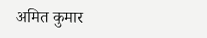अमित कुमार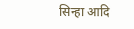सिन्हा आदि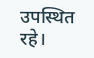उपस्थित रहे।